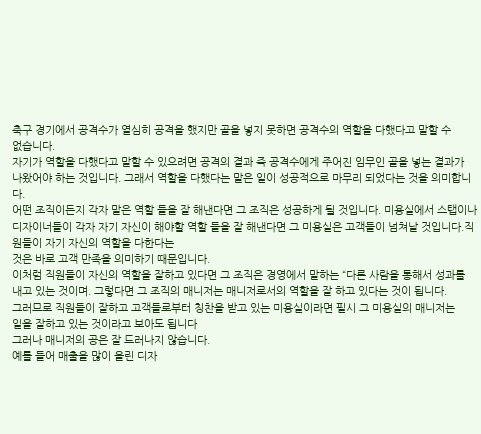축구 경기에서 공격수가 열심히 공격을 했지만 골을 넣지 못하면 공격수의 역할을 다했다고 말할 수
없습니다.
자기가 역할을 다했다고 말할 수 있으려면 공격의 결과 즉 공격수에게 주어진 임무인 골을 넣는 결과가
나왔어야 하는 것입니다. 그래서 역할을 다했다는 말은 일이 성공적으로 마무리 되었다는 것을 의미합니다.
어떤 조직이든지 각자 맡은 역할 들을 잘 해낸다면 그 조직은 성공하게 될 것입니다. 미용실에서 스탭이나 디자이너들이 각자 자기 자신이 해야할 역할 들을 잘 해낸다면 그 미용실은 고객들이 넘쳐날 것입니다.직원들이 자기 자신의 역할을 다한다는
것은 바로 고객 만족을 의미하기 때문입니다.
이처럼 직원들이 자신의 역할을 잘하고 있다면 그 조직은 경영에서 말하는 “다른 사람을 통해서 성과를
내고 있는 것이며. 그렇다면 그 조직의 매니저는 매니저로서의 역할을 잘 하고 있다는 것이 됩니다.
그러므로 직원들이 잘하고 고객들로부터 칭찬을 받고 있는 미용실이라면 필시 그 미용실의 매니저는
일을 잘하고 있는 것이라고 보아도 됩니다
그러나 매니저의 공은 잘 드러나지 않습니다.
예를 들어 매출을 많이 올린 디자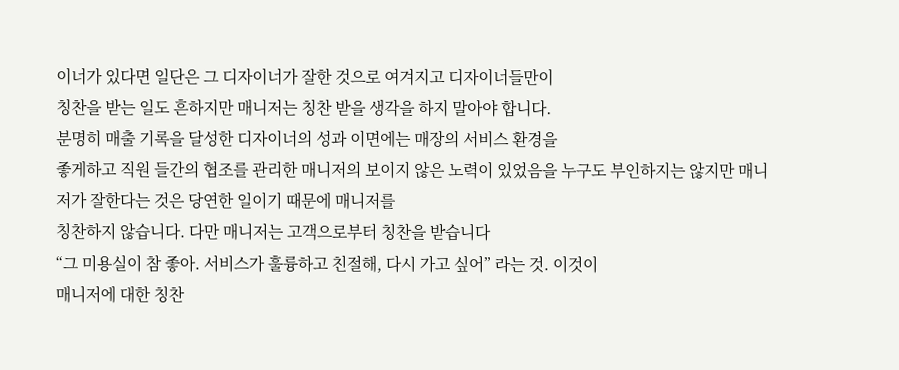이너가 있다면 일단은 그 디자이너가 잘한 것으로 여겨지고 디자이너들만이
칭찬을 받는 일도 흔하지만 매니저는 칭찬 받을 생각을 하지 말아야 합니다.
분명히 매출 기록을 달성한 디자이너의 성과 이면에는 매장의 서비스 환경을
좋게하고 직원 들간의 협조를 관리한 매니저의 보이지 않은 노력이 있었음을 누구도 부인하지는 않지만 매니저가 잘한다는 것은 당연한 일이기 때문에 매니저를
칭찬하지 않습니다. 다만 매니저는 고객으로부터 칭찬을 받습니다
“그 미용실이 참 좋아. 서비스가 훌륭하고 친절해, 다시 가고 싶어” 라는 것. 이것이
매니저에 대한 칭찬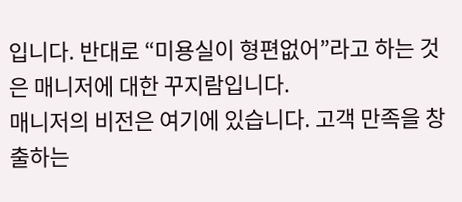입니다. 반대로 “미용실이 형편없어”라고 하는 것은 매니저에 대한 꾸지람입니다.
매니저의 비전은 여기에 있습니다. 고객 만족을 창출하는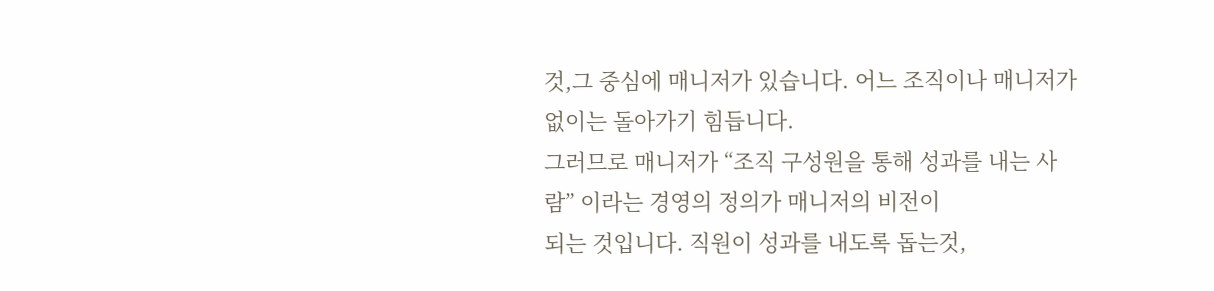것,그 중심에 매니저가 있습니다. 어느 조직이나 매니저가
없이는 돌아가기 힘듭니다.
그러므로 매니저가 “조직 구성원을 통해 성과를 내는 사람” 이라는 경영의 정의가 매니저의 비전이
되는 것입니다. 직원이 성과를 내도록 돕는것,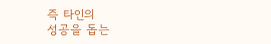즉 타인의
성공을 돕는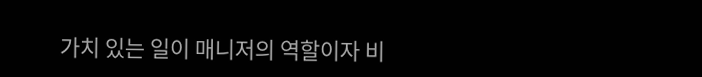가치 있는 일이 매니저의 역할이자 비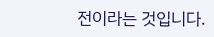전이라는 것입니다.